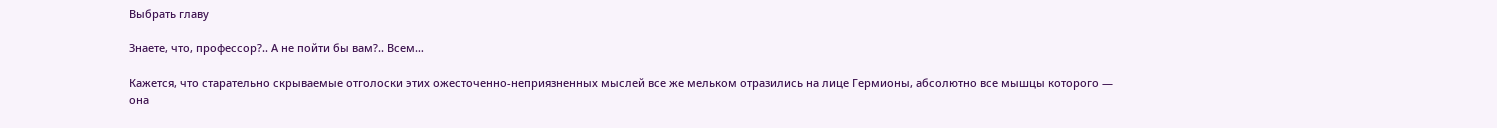Выбрать главу

Знаете, что, профессор?.. А не пойти бы вам?.. Всем…

Кажется, что старательно скрываемые отголоски этих ожесточенно-неприязненных мыслей все же мельком отразились на лице Гермионы, абсолютно все мышцы которого — она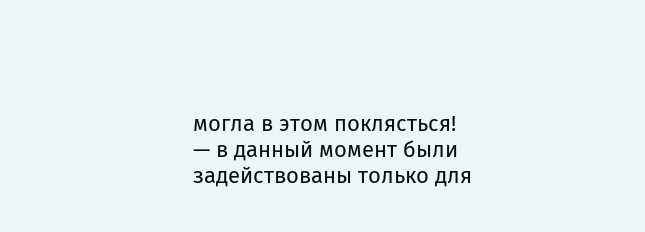могла в этом поклясться! — в данный момент были задействованы только для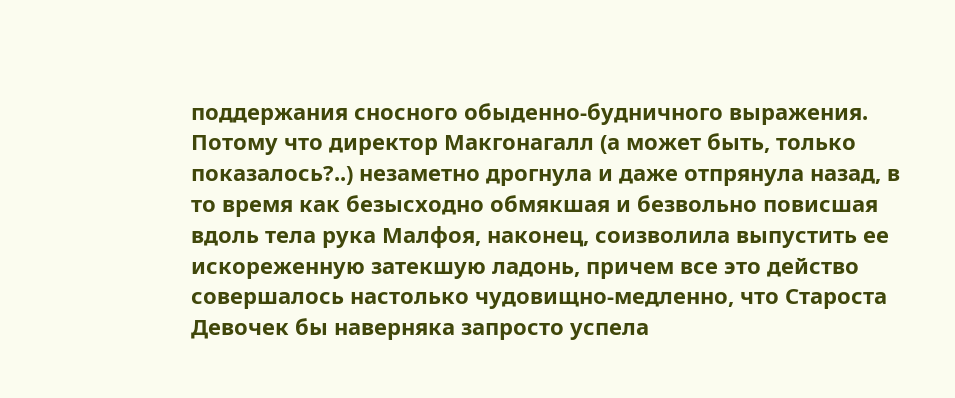поддержания сносного обыденно-будничного выражения. Потому что директор Макгонагалл (а может быть, только показалось?..) незаметно дрогнула и даже отпрянула назад, в то время как безысходно обмякшая и безвольно повисшая вдоль тела рука Малфоя, наконец, соизволила выпустить ее искореженную затекшую ладонь, причем все это действо совершалось настолько чудовищно-медленно, что Староста Девочек бы наверняка запросто успела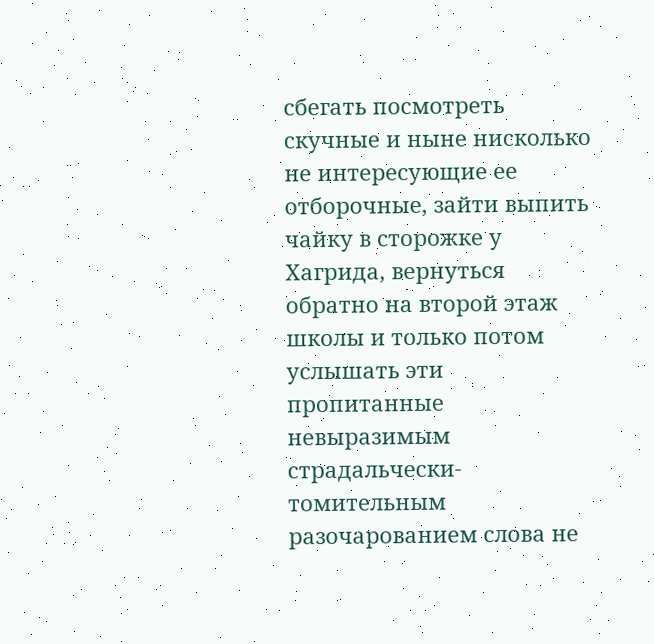сбегать посмотреть скучные и ныне нисколько не интересующие ее отборочные, зайти выпить чайку в сторожке у Хагрида, вернуться обратно на второй этаж школы и только потом услышать эти пропитанные невыразимым страдальчески-томительным разочарованием слова не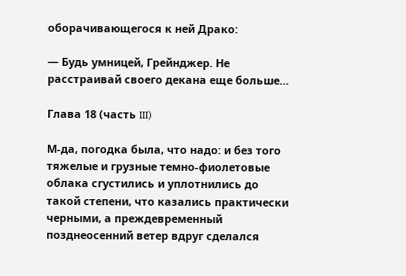оборачивающегося к ней Драко:

— Будь умницей, Грейнджер. Не расстраивай своего декана еще больше…

Глава 18 (часть III)

М-да, погодка была, что надо: и без того тяжелые и грузные темно-фиолетовые облака сгустились и уплотнились до такой степени, что казались практически черными, а преждевременный позднеосенний ветер вдруг сделался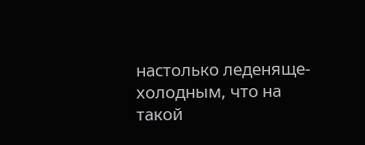настолько леденяще-холодным, что на такой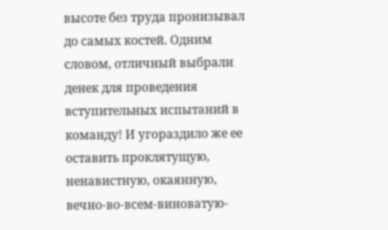высоте без труда пронизывал до самых костей. Одним словом, отличный выбрали денек для проведения вступительных испытаний в команду! И угораздило же ее оставить проклятущую, ненавистную, окаянную, вечно-во-всем-виноватую-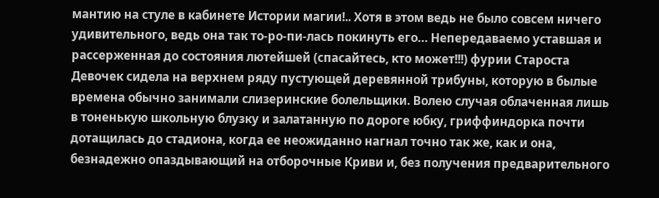мантию на стуле в кабинете Истории магии!.. Хотя в этом ведь не было совсем ничего удивительного, ведь она так то-ро-пи-лась покинуть его… Непередаваемо уставшая и рассерженная до состояния лютейшей (спасайтесь, кто может!!!) фурии Староста Девочек сидела на верхнем ряду пустующей деревянной трибуны, которую в былые времена обычно занимали слизеринские болельщики. Волею случая облаченная лишь в тоненькую школьную блузку и залатанную по дороге юбку, гриффиндорка почти дотащилась до стадиона, когда ее неожиданно нагнал точно так же, как и она, безнадежно опаздывающий на отборочные Криви и, без получения предварительного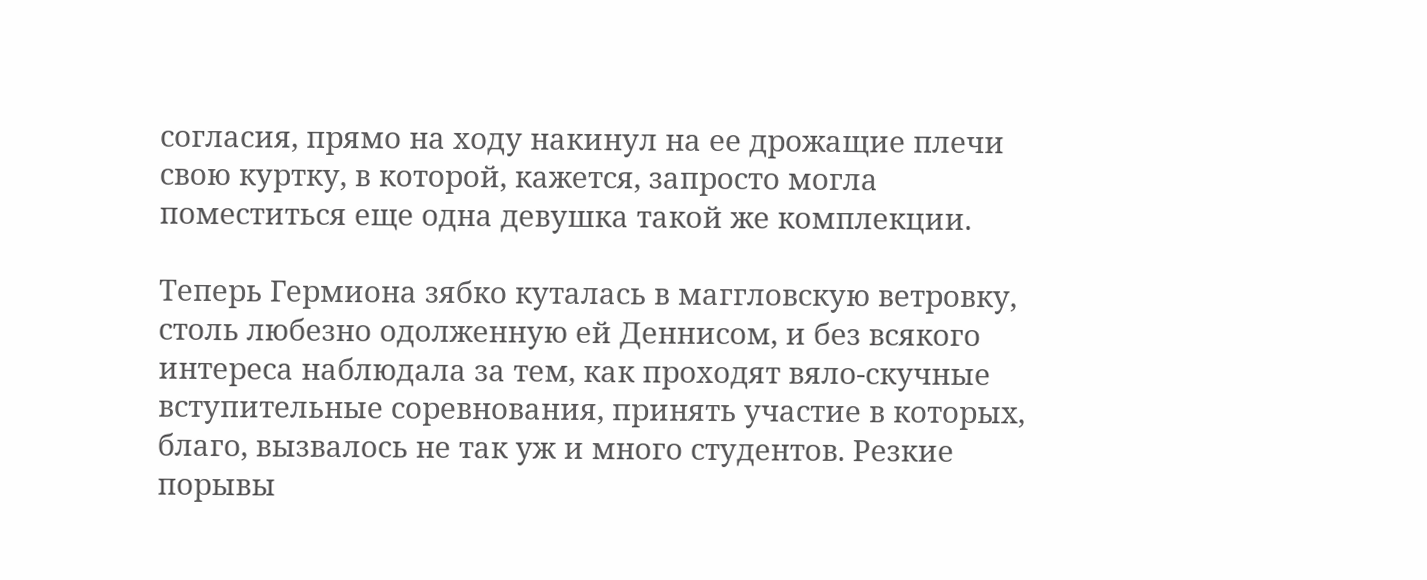согласия, прямо на ходу накинул на ее дрожащие плечи свою куртку, в которой, кажется, запросто могла поместиться еще одна девушка такой же комплекции.

Теперь Гермиона зябко куталась в маггловскую ветровку, столь любезно одолженную ей Деннисом, и без всякого интереса наблюдала за тем, как проходят вяло-скучные вступительные соревнования, принять участие в которых, благо, вызвалось не так уж и много студентов. Резкие порывы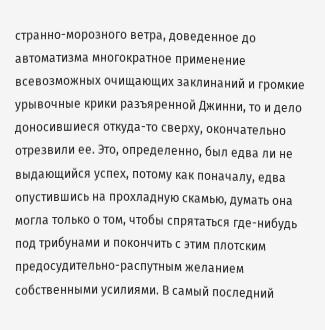странно-морозного ветра, доведенное до автоматизма многократное применение всевозможных очищающих заклинаний и громкие урывочные крики разъяренной Джинни, то и дело доносившиеся откуда-то сверху, окончательно отрезвили ее. Это, определенно, был едва ли не выдающийся успех, потому как поначалу, едва опустившись на прохладную скамью, думать она могла только о том, чтобы спрятаться где-нибудь под трибунами и покончить с этим плотским предосудительно-распутным желанием собственными усилиями. В самый последний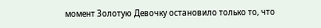момент Золотую Девочку остановило только то, что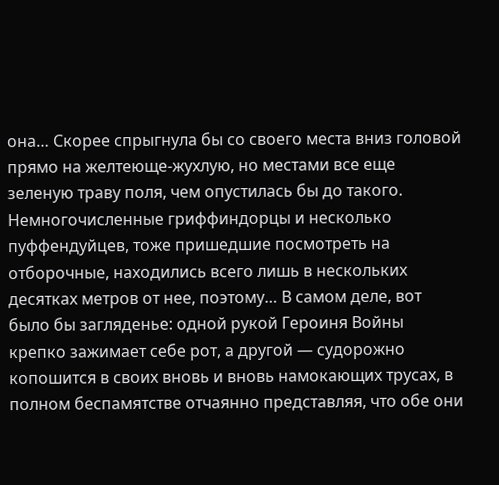она… Скорее спрыгнула бы со своего места вниз головой прямо на желтеюще-жухлую, но местами все еще зеленую траву поля, чем опустилась бы до такого. Немногочисленные гриффиндорцы и несколько пуффендуйцев, тоже пришедшие посмотреть на отборочные, находились всего лишь в нескольких десятках метров от нее, поэтому… В самом деле, вот было бы загляденье: одной рукой Героиня Войны крепко зажимает себе рот, а другой — судорожно копошится в своих вновь и вновь намокающих трусах, в полном беспамятстве отчаянно представляя, что обе они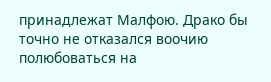принадлежат Малфою. Драко бы точно не отказался воочию полюбоваться на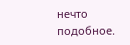нечто подобное.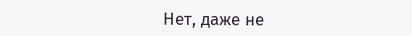Нет, даже не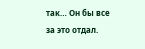так… Он бы все за это отдал.